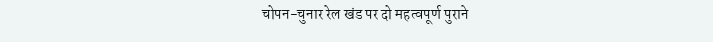चोपन-चुनार रेल खंड पर दो महत्वपूर्ण पुराने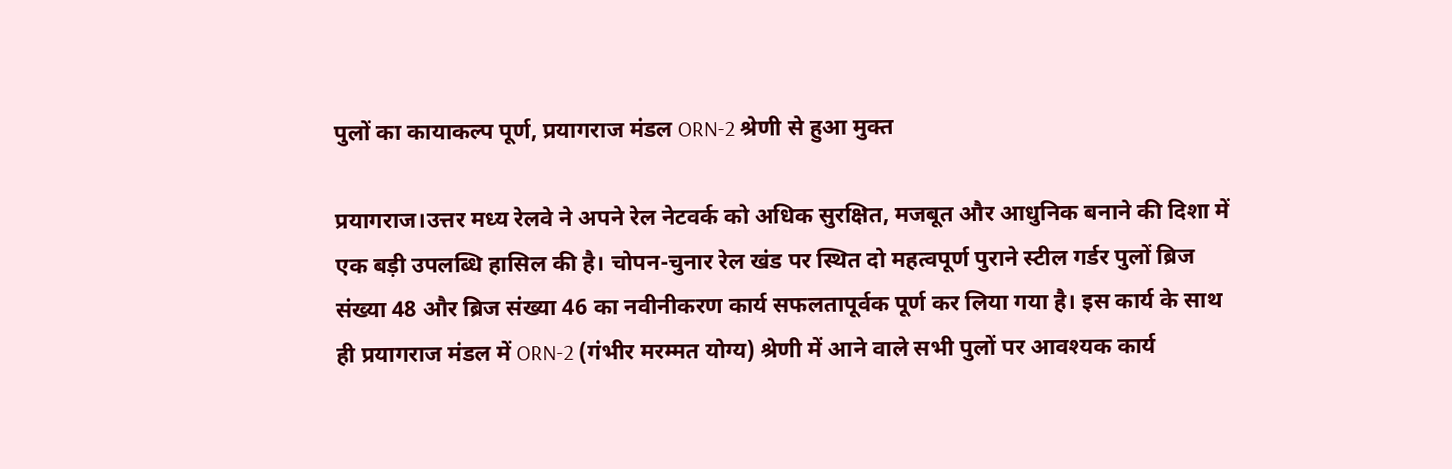पुलों का कायाकल्प पूर्ण, प्रयागराज मंडल ORN-2 श्रेणी से हुआ मुक्त

प्रयागराज।उत्तर मध्य रेलवे ने अपने रेल नेटवर्क को अधिक सुरक्षित, मजबूत और आधुनिक बनाने की दिशा में एक बड़ी उपलब्धि हासिल की है। चोपन-चुनार रेल खंड पर स्थित दो महत्वपूर्ण पुराने स्टील गर्डर पुलों ब्रिज संख्या 48 और ब्रिज संख्या 46 का नवीनीकरण कार्य सफलतापूर्वक पूर्ण कर लिया गया है। इस कार्य के साथ ही प्रयागराज मंडल में ORN-2 (गंभीर मरम्मत योग्य) श्रेणी में आने वाले सभी पुलों पर आवश्यक कार्य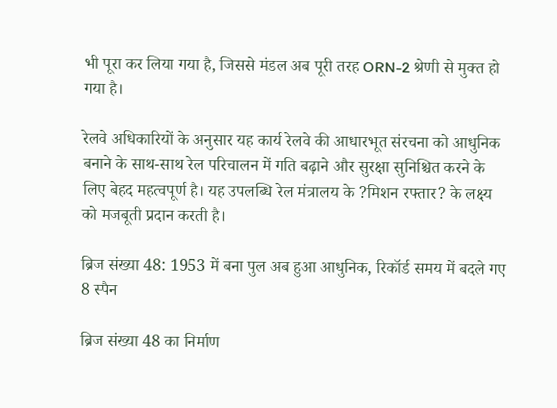भी पूरा कर लिया गया है, जिससे मंडल अब पूरी तरह ORN-2 श्रेणी से मुक्त हो गया है।

रेलवे अधिकारियों के अनुसार यह कार्य रेलवे की आधारभूत संरचना को आधुनिक बनाने के साथ-साथ रेल परिचालन में गति बढ़ाने और सुरक्षा सुनिश्चित करने के लिए बेहद महत्वपूर्ण है। यह उपलब्धि रेल मंत्रालय के ?मिशन रफ्तार? के लक्ष्य को मजबूती प्रदान करती है।

ब्रिज संख्या 48: 1953 में बना पुल अब हुआ आधुनिक, रिकॉर्ड समय में बदले गए 8 स्पैन

ब्रिज संख्या 48 का निर्माण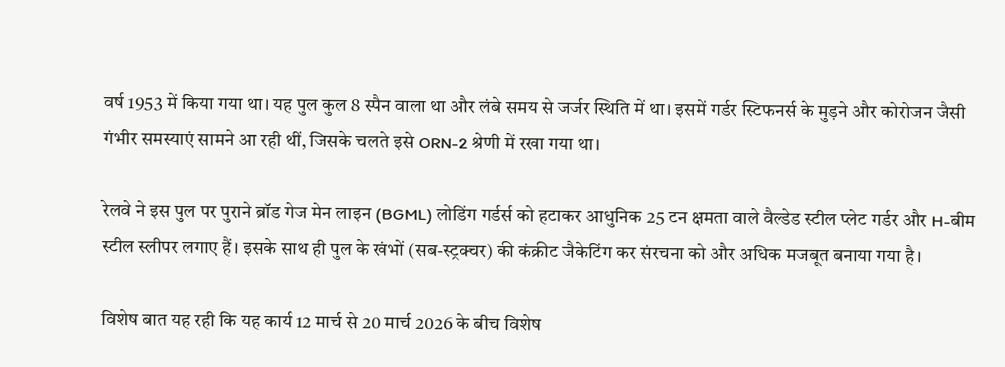वर्ष 1953 में किया गया था। यह पुल कुल 8 स्पैन वाला था और लंबे समय से जर्जर स्थिति में था। इसमें गर्डर स्टिफनर्स के मुड़ने और कोरोजन जैसी गंभीर समस्याएं सामने आ रही थीं, जिसके चलते इसे ORN-2 श्रेणी में रखा गया था।

रेलवे ने इस पुल पर पुराने ब्रॉड गेज मेन लाइन (BGML) लोडिंग गर्डर्स को हटाकर आधुनिक 25 टन क्षमता वाले वैल्डेड स्टील प्लेट गर्डर और H-बीम स्टील स्लीपर लगाए हैं। इसके साथ ही पुल के खंभों (सब-स्ट्रक्चर) की कंक्रीट जैकेटिंग कर संरचना को और अधिक मजबूत बनाया गया है।

विशेष बात यह रही कि यह कार्य 12 मार्च से 20 मार्च 2026 के बीच विशेष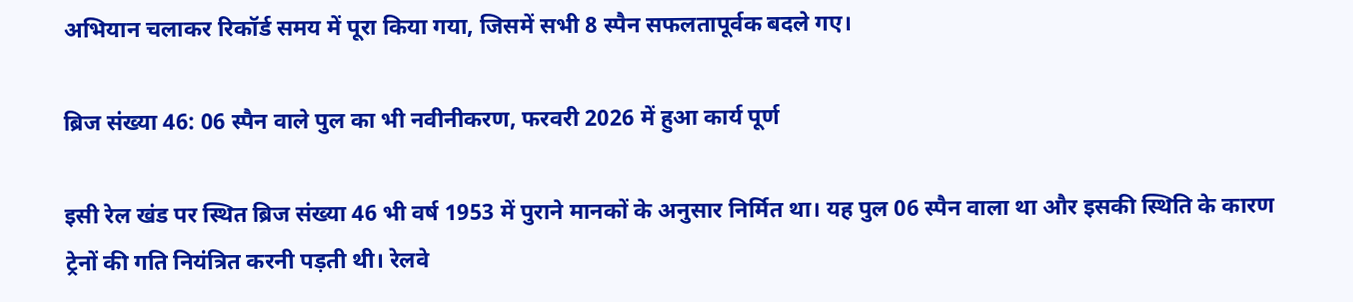अभियान चलाकर रिकॉर्ड समय में पूरा किया गया, जिसमें सभी 8 स्पैन सफलतापूर्वक बदले गए।

ब्रिज संख्या 46: 06 स्पैन वाले पुल का भी नवीनीकरण, फरवरी 2026 में हुआ कार्य पूर्ण

इसी रेल खंड पर स्थित ब्रिज संख्या 46 भी वर्ष 1953 में पुराने मानकों के अनुसार निर्मित था। यह पुल 06 स्पैन वाला था और इसकी स्थिति के कारण ट्रेनों की गति नियंत्रित करनी पड़ती थी। रेलवे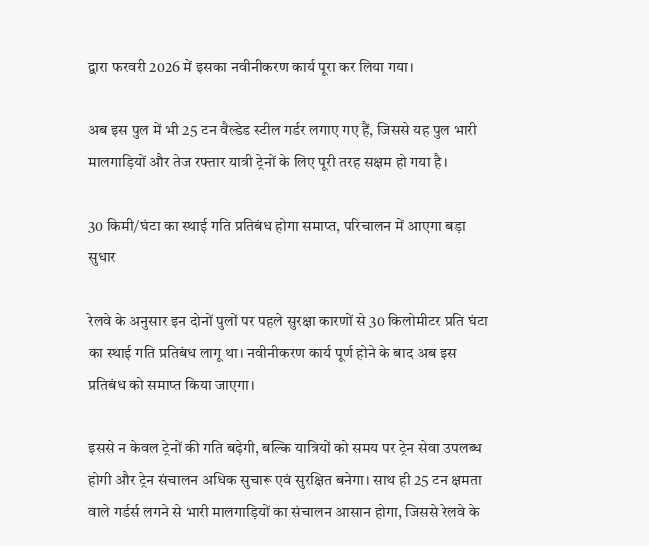द्वारा फरवरी 2026 में इसका नवीनीकरण कार्य पूरा कर लिया गया।

अब इस पुल में भी 25 टन वैल्डेड स्टील गर्डर लगाए गए हैं, जिससे यह पुल भारी मालगाड़ियों और तेज रफ्तार यात्री ट्रेनों के लिए पूरी तरह सक्षम हो गया है।

30 किमी/घंटा का स्थाई गति प्रतिबंध होगा समाप्त, परिचालन में आएगा बड़ा सुधार

रेलवे के अनुसार इन दोनों पुलों पर पहले सुरक्षा कारणों से 30 किलोमीटर प्रति घंटा का स्थाई गति प्रतिबंध लागू था। नवीनीकरण कार्य पूर्ण होने के बाद अब इस प्रतिबंध को समाप्त किया जाएगा।

इससे न केवल ट्रेनों की गति बढ़ेगी, बल्कि यात्रियों को समय पर ट्रेन सेवा उपलब्ध होगी और ट्रेन संचालन अधिक सुचारू एवं सुरक्षित बनेगा। साथ ही 25 टन क्षमता वाले गर्डर्स लगने से भारी मालगाड़ियों का संचालन आसान होगा, जिससे रेलवे के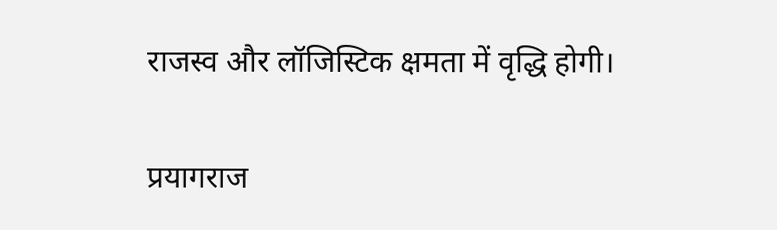राजस्व और लॉजिस्टिक क्षमता में वृद्धि होगी।

प्रयागराज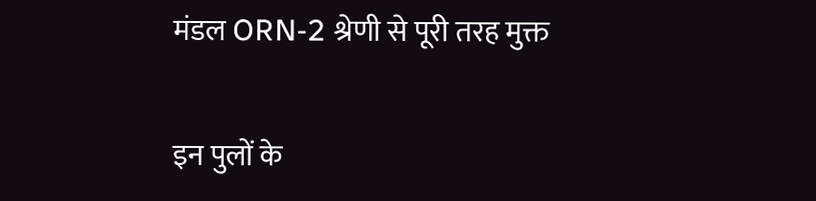मंडल ORN-2 श्रेणी से पूरी तरह मुक्त

इन पुलों के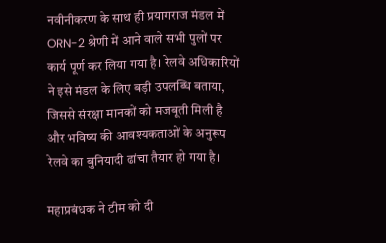नवीनीकरण के साथ ही प्रयागराज मंडल में ORN-2 श्रेणी में आने वाले सभी पुलों पर कार्य पूर्ण कर लिया गया है। रेलवे अधिकारियों ने इसे मंडल के लिए बड़ी उपलब्धि बताया, जिससे संरक्षा मानकों को मजबूती मिली है और भविष्य की आवश्यकताओं के अनुरूप रेलवे का बुनियादी ढांचा तैयार हो गया है।

महाप्रबंधक ने टीम को दी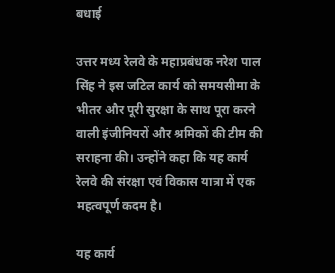बधाई

उत्तर मध्य रेलवे के महाप्रबंधक नरेश पाल सिंह ने इस जटिल कार्य को समयसीमा के भीतर और पूरी सुरक्षा के साथ पूरा करने वाली इंजीनियरों और श्रमिकों की टीम की सराहना की। उन्होंने कहा कि यह कार्य रेलवे की संरक्षा एवं विकास यात्रा में एक महत्वपूर्ण कदम है।

यह कार्य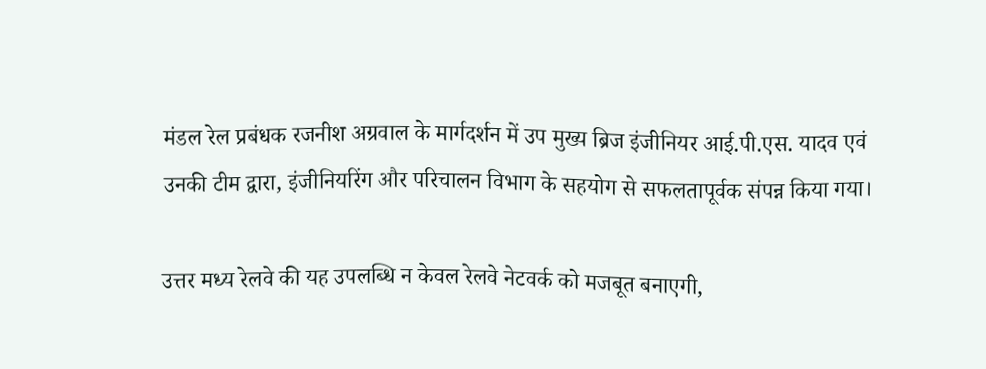मंडल रेल प्रबंधक रजनीश अग्रवाल के मार्गदर्शन में उप मुख्य ब्रिज इंजीनियर आई.पी.एस. यादव एवं उनकी टीम द्वारा, इंजीनियरिंग और परिचालन विभाग के सहयोग से सफलतापूर्वक संपन्न किया गया।

उत्तर मध्य रेलवे की यह उपलब्धि न केवल रेलवे नेटवर्क को मजबूत बनाएगी,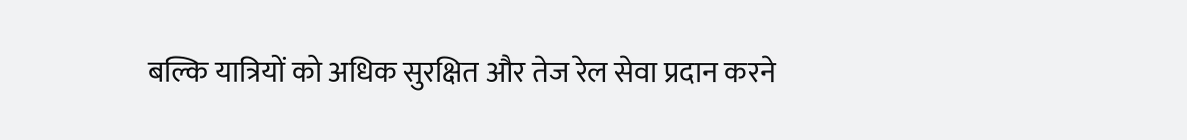बल्कि यात्रियों को अधिक सुरक्षित और तेज रेल सेवा प्रदान करने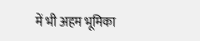में भी अहम भूमिका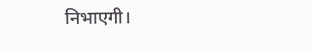निभाएगी।